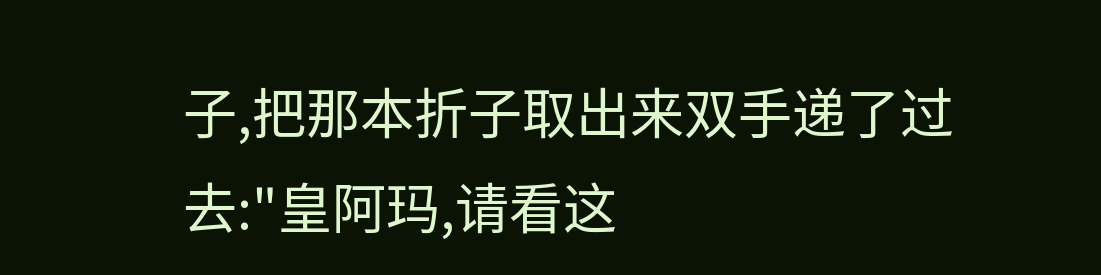子,把那本折子取出来双手递了过去:"皇阿玛,请看这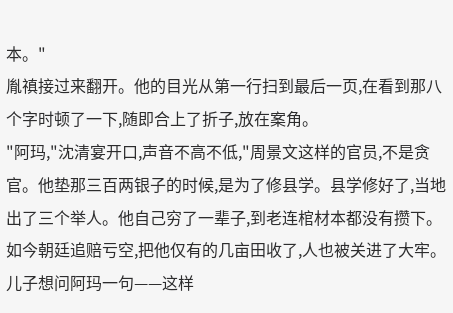本。"
胤禛接过来翻开。他的目光从第一行扫到最后一页,在看到那八个字时顿了一下,随即合上了折子,放在案角。
"阿玛,"沈清宴开口,声音不高不低,"周景文这样的官员,不是贪官。他垫那三百两银子的时候,是为了修县学。县学修好了,当地出了三个举人。他自己穷了一辈子,到老连棺材本都没有攒下。如今朝廷追赔亏空,把他仅有的几亩田收了,人也被关进了大牢。儿子想问阿玛一句——这样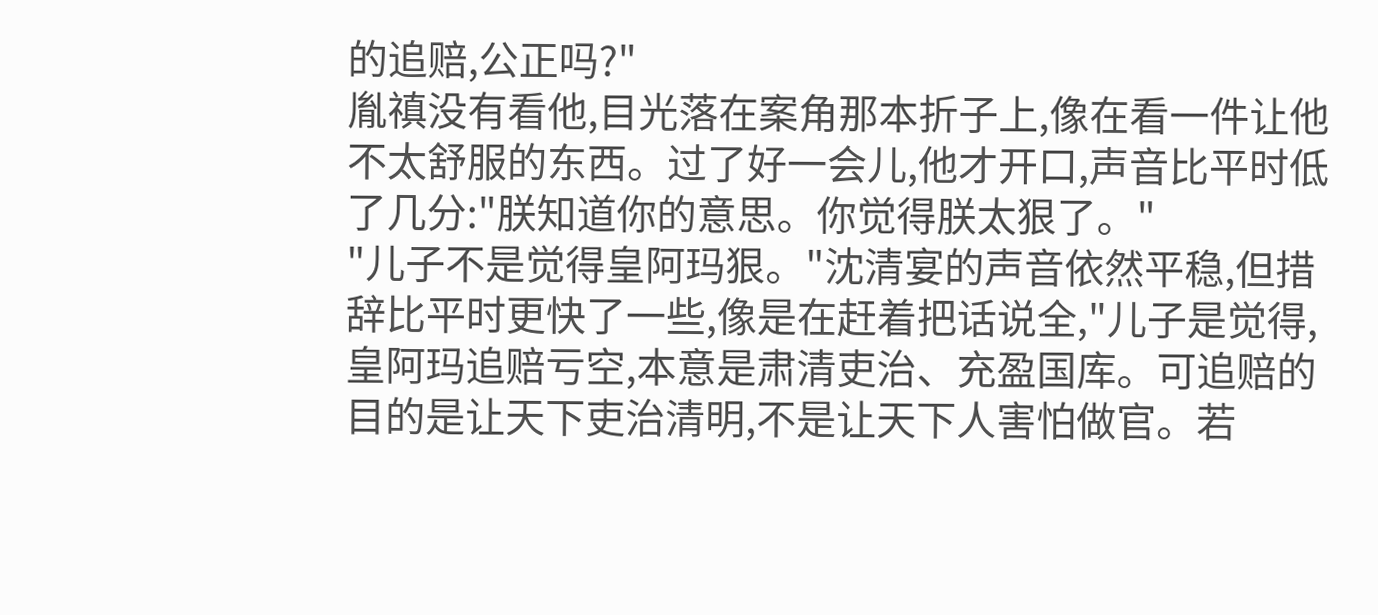的追赔,公正吗?"
胤禛没有看他,目光落在案角那本折子上,像在看一件让他不太舒服的东西。过了好一会儿,他才开口,声音比平时低了几分:"朕知道你的意思。你觉得朕太狠了。"
"儿子不是觉得皇阿玛狠。"沈清宴的声音依然平稳,但措辞比平时更快了一些,像是在赶着把话说全,"儿子是觉得,皇阿玛追赔亏空,本意是肃清吏治、充盈国库。可追赔的目的是让天下吏治清明,不是让天下人害怕做官。若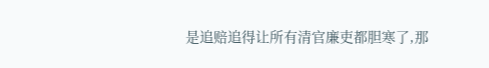是追赔追得让所有清官廉吏都胆寒了,那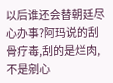以后谁还会替朝廷尽心办事?阿玛说的刮骨疗毒,刮的是烂肉,不是剜心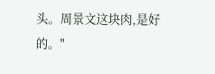头。周景文这块肉,是好的。"